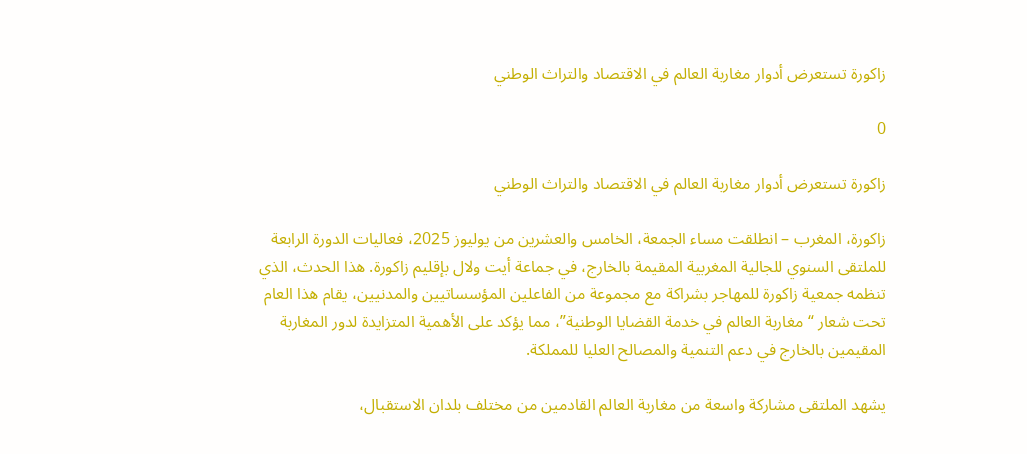زاكورة تستعرض أدوار مغاربة العالم في الاقتصاد والتراث الوطني

0

زاكورة تستعرض أدوار مغاربة العالم في الاقتصاد والتراث الوطني

زاكورة، المغرب – انطلقت مساء الجمعة، الخامس والعشرين من يوليوز 2025، فعاليات الدورة الرابعة للملتقى السنوي للجالية المغربية المقيمة بالخارج، في جماعة أيت ولال بإقليم زاكورة. هذا الحدث، الذي تنظمه جمعية زاكورة للمهاجر بشراكة مع مجموعة من الفاعلين المؤسساتيين والمدنيين، يقام هذا العام تحت شعار “مغاربة العالم في خدمة القضايا الوطنية”، مما يؤكد على الأهمية المتزايدة لدور المغاربة المقيمين بالخارج في دعم التنمية والمصالح العليا للمملكة.

يشهد الملتقى مشاركة واسعة من مغاربة العالم القادمين من مختلف بلدان الاستقبال،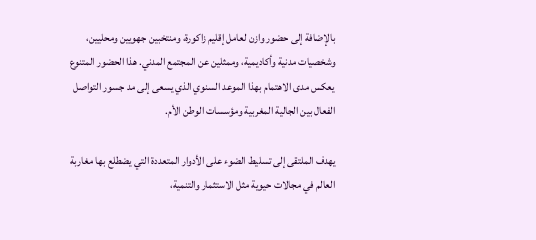بالإضافة إلى حضور وازن لعامل إقليم زاكورة، ومنتخبين جهويين ومحليين، وشخصيات مدنية وأكاديمية، وممثلين عن المجتمع المدني. هذا الحضور المتنوع يعكس مدى الاهتمام بهذا الموعد السنوي الذي يسعى إلى مد جسور التواصل الفعال بين الجالية المغربية ومؤسسات الوطن الأم.

يهدف الملتقى إلى تسليط الضوء على الأدوار المتعددة التي يضطلع بها مغاربة العالم في مجالات حيوية مثل الاستثمار والتنمية،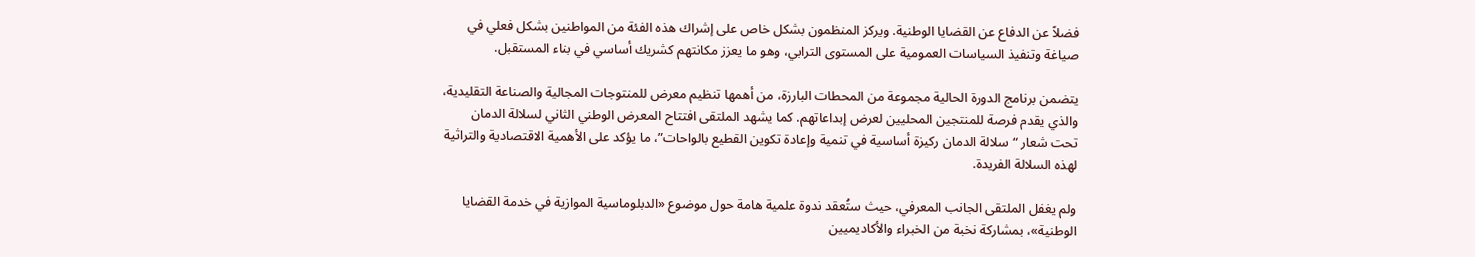فضلاً عن الدفاع عن القضايا الوطنية. ويركز المنظمون بشكل خاص على إشراك هذه الفئة من المواطنين بشكل فعلي في صياغة وتنفيذ السياسات العمومية على المستوى الترابي، وهو ما يعزز مكانتهم كشريك أساسي في بناء المستقبل.

يتضمن برنامج الدورة الحالية مجموعة من المحطات البارزة، من أهمها تنظيم معرض للمنتوجات المجالية والصناعة التقليدية، والذي يقدم فرصة للمنتجين المحليين لعرض إبداعاتهم. كما يشهد الملتقى افتتاح المعرض الوطني الثاني لسلالة الدمان تحت شعار “سلالة الدمان ركيزة أساسية في تنمية وإعادة تكوين القطيع بالواحات”، ما يؤكد على الأهمية الاقتصادية والتراثية لهذه السلالة الفريدة.

ولم يغفل الملتقى الجانب المعرفي، حيث ستُعقد ندوة علمية هامة حول موضوع «الدبلوماسية الموازية في خدمة القضايا الوطنية»، بمشاركة نخبة من الخبراء والأكاديميين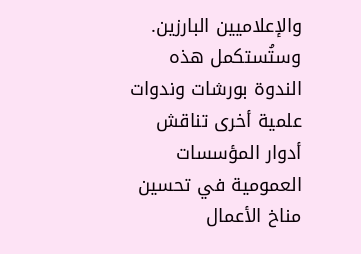والإعلاميين البارزين. وستُستكمل هذه الندوة بورشات وندوات علمية أخرى تناقش أدوار المؤسسات العمومية في تحسين مناخ الأعمال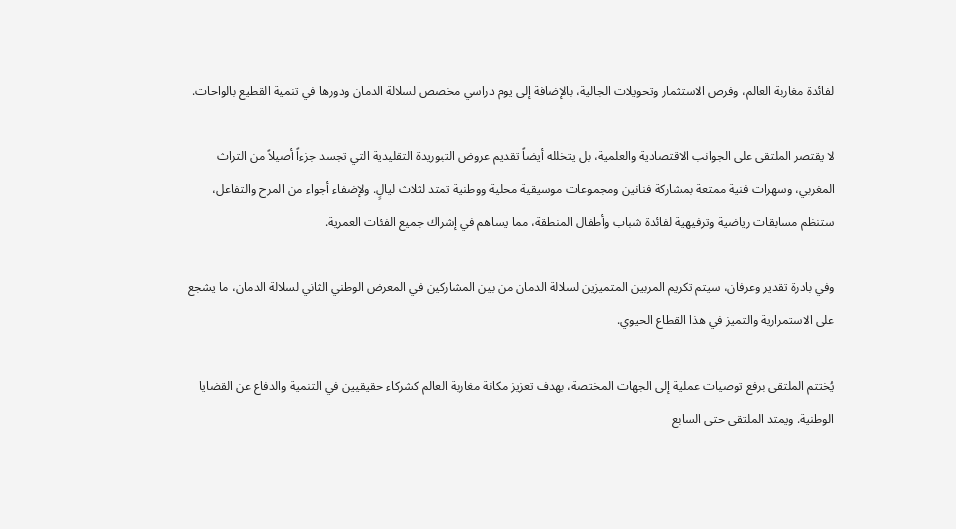لفائدة مغاربة العالم، وفرص الاستثمار وتحويلات الجالية، بالإضافة إلى يوم دراسي مخصص لسلالة الدمان ودورها في تنمية القطيع بالواحات.

لا يقتصر الملتقى على الجوانب الاقتصادية والعلمية، بل يتخلله أيضاً تقديم عروض التبوريدة التقليدية التي تجسد جزءاً أصيلاً من التراث المغربي، وسهرات فنية ممتعة بمشاركة فنانين ومجموعات موسيقية محلية ووطنية تمتد لثلاث ليالٍ. ولإضفاء أجواء من المرح والتفاعل، ستنظم مسابقات رياضية وترفيهية لفائدة شباب وأطفال المنطقة، مما يساهم في إشراك جميع الفئات العمرية.

وفي بادرة تقدير وعرفان، سيتم تكريم المربين المتميزين لسلالة الدمان من بين المشاركين في المعرض الوطني الثاني لسلالة الدمان، ما يشجع على الاستمرارية والتميز في هذا القطاع الحيوي.

يُختتم الملتقى برفع توصيات عملية إلى الجهات المختصة، بهدف تعزيز مكانة مغاربة العالم كشركاء حقيقيين في التنمية والدفاع عن القضايا الوطنية. ويمتد الملتقى حتى السابع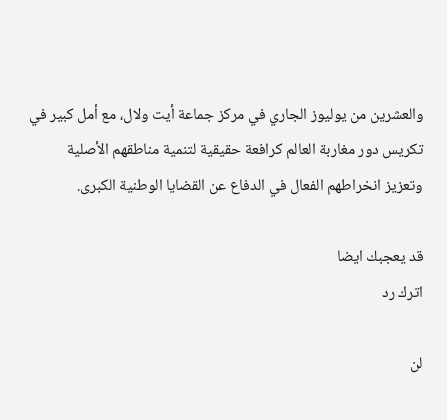والعشرين من يوليوز الجاري في مركز جماعة أيت ولال، مع أمل كبير في تكريس دور مغاربة العالم كرافعة حقيقية لتنمية مناطقهم الأصلية وتعزيز انخراطهم الفعال في الدفاع عن القضايا الوطنية الكبرى.

قد يعجبك ايضا
اترك رد

لن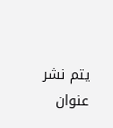يتم نشر عنوان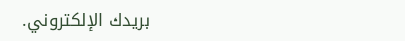بريدك الإلكتروني.